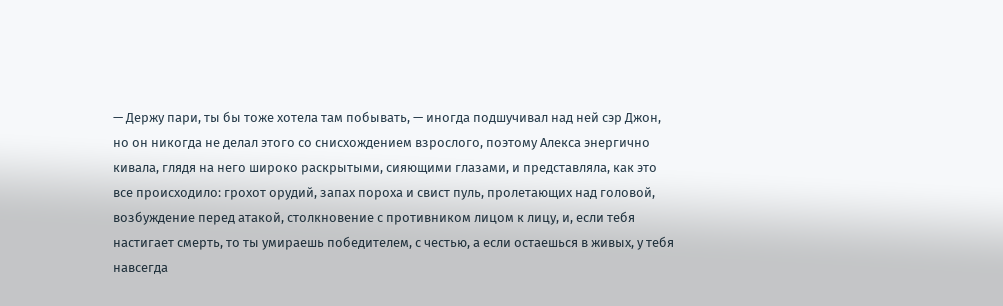— Держу пари, ты бы тоже хотела там побывать, — иногда подшучивал над ней сэр Джон, но он никогда не делал этого со снисхождением взрослого, поэтому Алекса энергично кивала, глядя на него широко раскрытыми, сияющими глазами, и представляла, как это все происходило: грохот орудий, запах пороха и свист пуль, пролетающих над головой, возбуждение перед атакой, столкновение с противником лицом к лицу, и, если тебя настигает смерть, то ты умираешь победителем, с честью, а если остаешься в живых, у тебя навсегда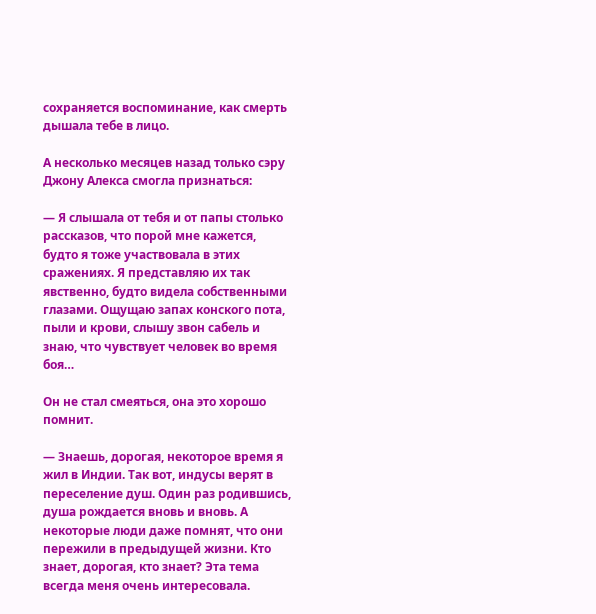сохраняется воспоминание, как смерть дышала тебе в лицо.

А несколько месяцев назад только сэру Джону Алекса смогла признаться:

— Я слышала от тебя и от папы столько рассказов, что порой мне кажется, будто я тоже участвовала в этих сражениях. Я представляю их так явственно, будто видела собственными глазами. Ощущаю запах конского пота, пыли и крови, слышу звон сабель и знаю, что чувствует человек во время боя…

Он не стал смеяться, она это хорошо помнит.

— Знаешь, дорогая, некоторое время я жил в Индии. Так вот, индусы верят в переселение душ. Один раз родившись, душа рождается вновь и вновь. А некоторые люди даже помнят, что они пережили в предыдущей жизни. Кто знает, дорогая, кто знает? Эта тема всегда меня очень интересовала.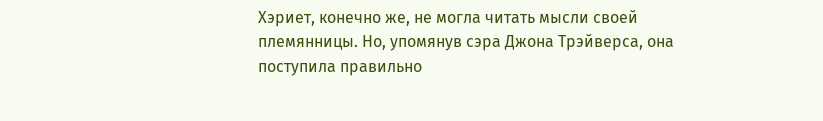Хэриет, конечно же, не могла читать мысли своей племянницы. Но, упомянув сэра Джона Трэйверса, она поступила правильно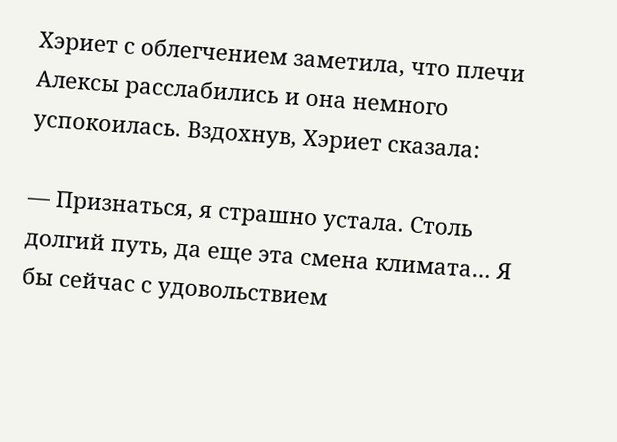Хэриет с облегчением заметила, что плечи Алексы расслабились и она немного успокоилась. Вздохнув, Хэриет сказала:

— Признаться, я страшно устала. Столь долгий путь, да еще эта смена климата… Я бы сейчас с удовольствием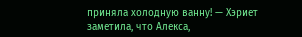приняла холодную ванну! — Хэриет заметила, что Алекса,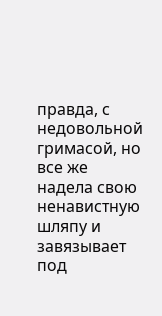правда, с недовольной гримасой, но все же надела свою ненавистную шляпу и завязывает под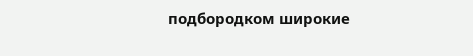подбородком широкие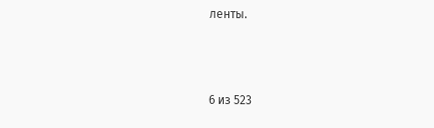ленты.



6 из 523